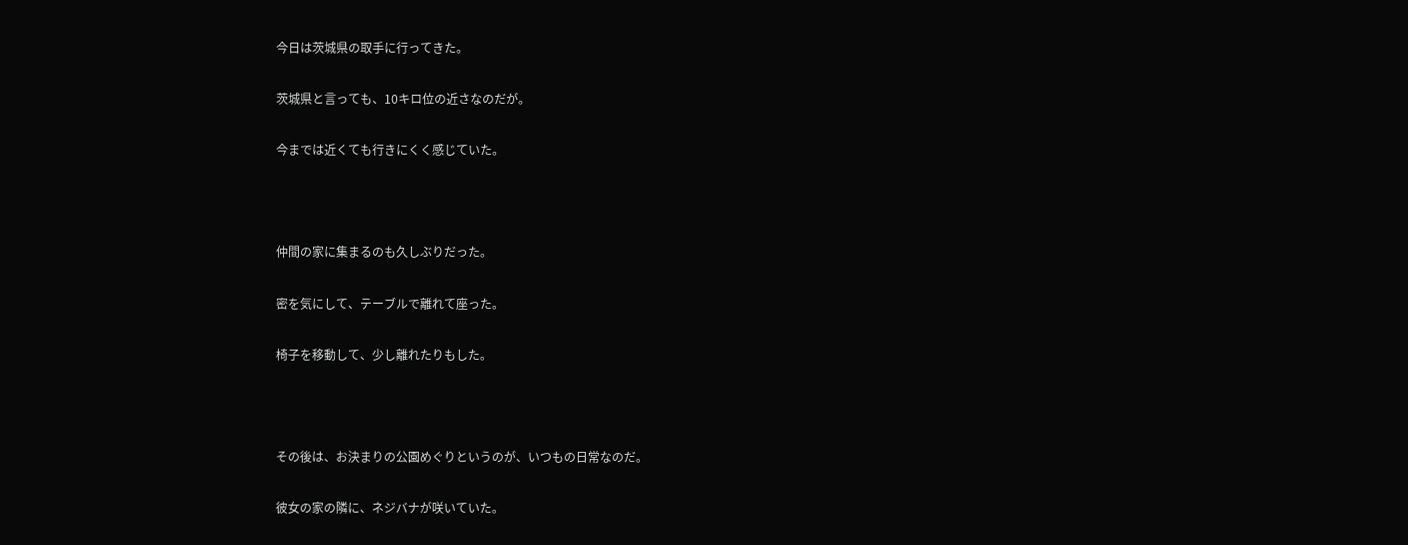今日は茨城県の取手に行ってきた。

茨城県と言っても、10キロ位の近さなのだが。

今までは近くても行きにくく感じていた。



仲間の家に集まるのも久しぶりだった。

密を気にして、テーブルで離れて座った。

椅子を移動して、少し離れたりもした。



その後は、お決まりの公園めぐりというのが、いつもの日常なのだ。

彼女の家の隣に、ネジバナが咲いていた。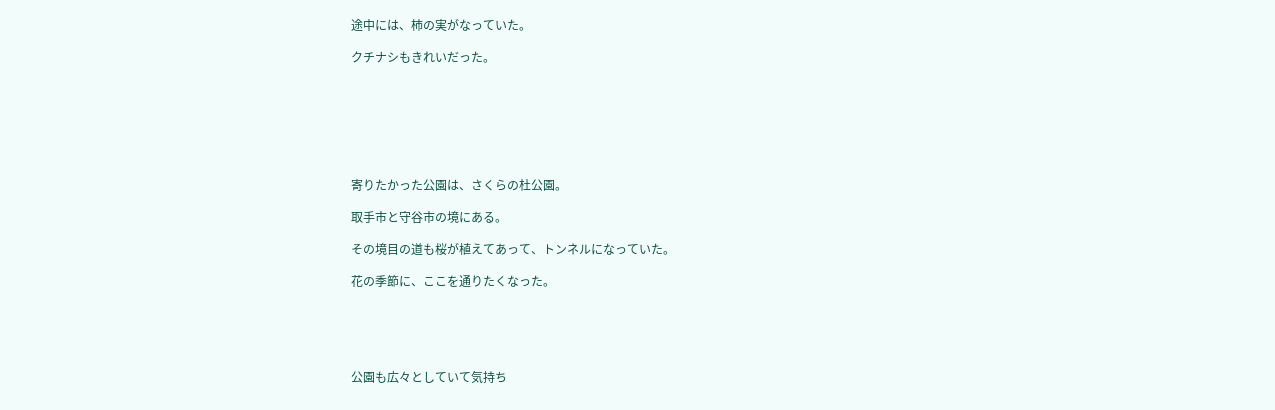途中には、柿の実がなっていた。

クチナシもきれいだった。







寄りたかった公園は、さくらの杜公園。

取手市と守谷市の境にある。

その境目の道も桜が植えてあって、トンネルになっていた。

花の季節に、ここを通りたくなった。





公園も広々としていて気持ち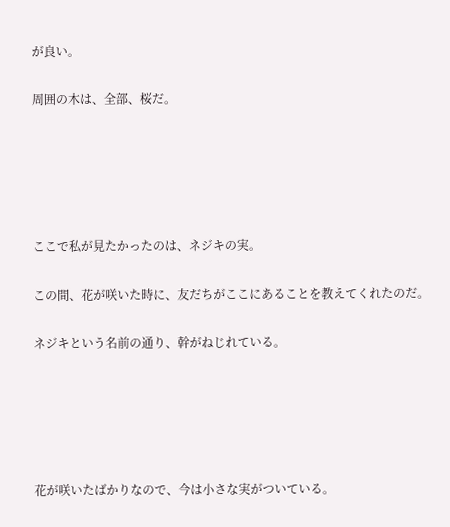が良い。

周囲の木は、全部、桜だ。





ここで私が見たかったのは、ネジキの実。

この間、花が咲いた時に、友だちがここにあることを教えてくれたのだ。

ネジキという名前の通り、幹がねじれている。





花が咲いたばかりなので、今は小さな実がついている。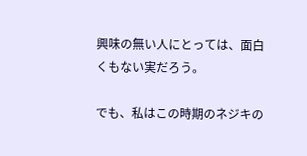興味の無い人にとっては、面白くもない実だろう。

でも、私はこの時期のネジキの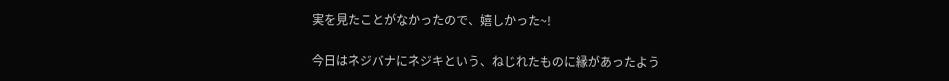実を見たことがなかったので、嬉しかった~!

今日はネジバナにネジキという、ねじれたものに縁があったよう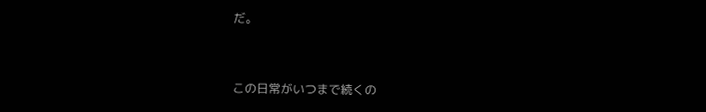だ。



この日常がいつまで続くの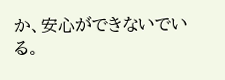か、安心ができないでいる。